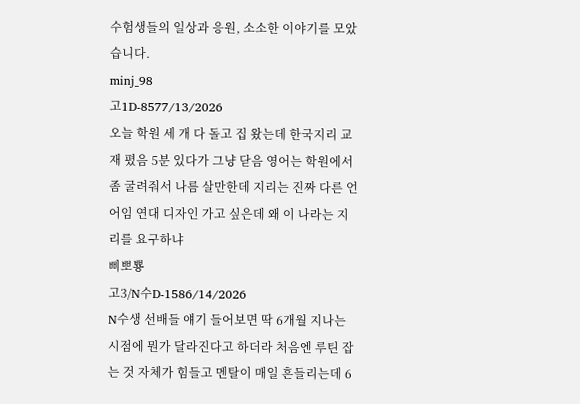수험생들의 일상과 응원, 소소한 이야기를 모았습니다.
minj_98
고1D-8577/13/2026
오늘 학원 세 개 다 돌고 집 왔는데 한국지리 교재 폈음 5분 있다가 그냥 닫음 영어는 학원에서 좀 굴려줘서 나름 살만한데 지리는 진짜 다른 언어임 연대 디자인 가고 싶은데 왜 이 나라는 지리를 요구하냐
삐뽀뿅
고3/N수D-1586/14/2026
N수생 선배들 얘기 들어보면 딱 6개월 지나는 시점에 뭔가 달라진다고 하더라 처음엔 루틴 잡는 것 자체가 힘들고 멘탈이 매일 흔들리는데 6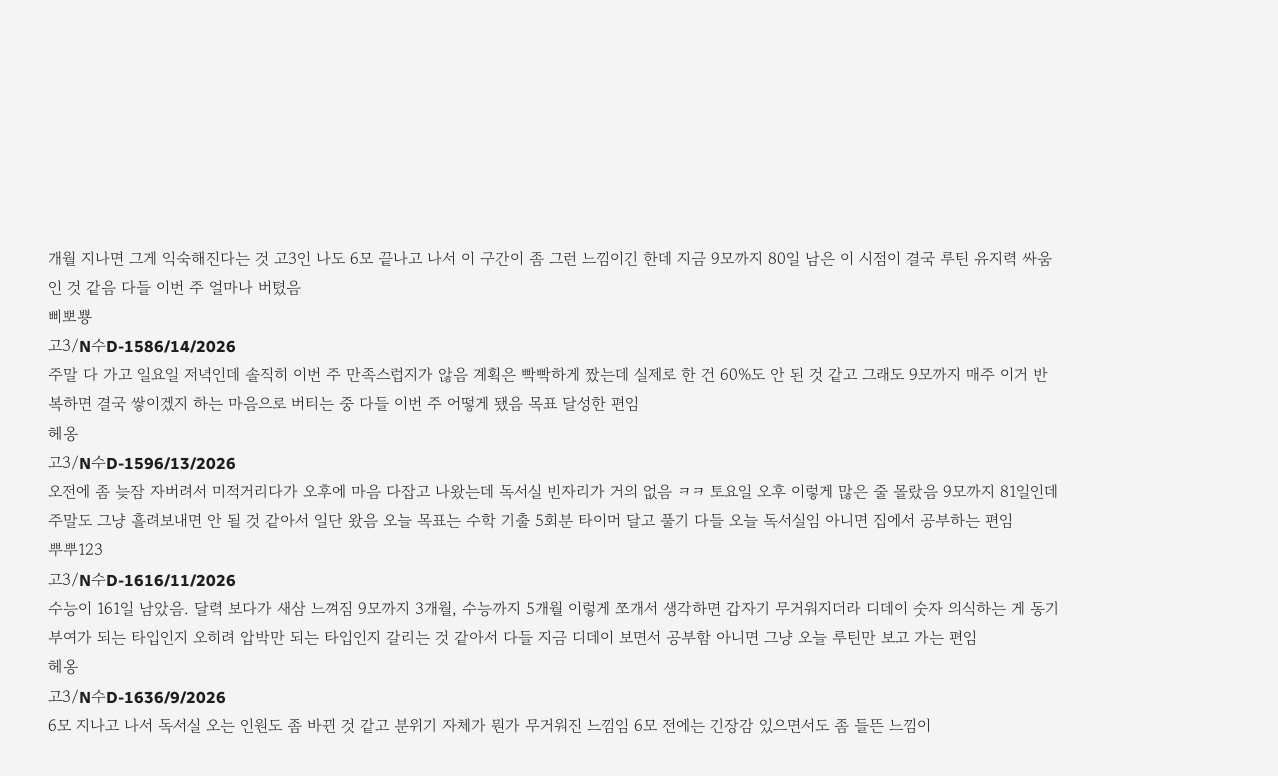개월 지나면 그게 익숙해진다는 것 고3인 나도 6모 끝나고 나서 이 구간이 좀 그런 느낌이긴 한데 지금 9모까지 80일 남은 이 시점이 결국 루틴 유지력 싸움인 것 같음 다들 이번 주 얼마나 버텼음
삐뽀뿅
고3/N수D-1586/14/2026
주말 다 가고 일요일 저녁인데 솔직히 이번 주 만족스럽지가 않음 계획은 빡빡하게 짰는데 실제로 한 건 60%도 안 된 것 같고 그래도 9모까지 매주 이거 반복하면 결국 쌓이겠지 하는 마음으로 버티는 중 다들 이번 주 어떻게 됐음 목표 달성한 편임
헤옹
고3/N수D-1596/13/2026
오전에 좀 늦잠 자버려서 미적거리다가 오후에 마음 다잡고 나왔는데 독서실 빈자리가 거의 없음 ㅋㅋ 토요일 오후 이렇게 많은 줄 몰랐음 9모까지 81일인데 주말도 그냥 흘려보내면 안 될 것 같아서 일단 왔음 오늘 목표는 수학 기출 5회분 타이머 달고 풀기 다들 오늘 독서실임 아니면 집에서 공부하는 편임
뿌뿌123
고3/N수D-1616/11/2026
수능이 161일 남았음. 달력 보다가 새삼 느껴짐 9모까지 3개월, 수능까지 5개월 이렇게 쪼개서 생각하면 갑자기 무거워지더라 디데이 숫자 의식하는 게 동기부여가 되는 타입인지 오히려 압박만 되는 타입인지 갈리는 것 같아서 다들 지금 디데이 보면서 공부함 아니면 그냥 오늘 루틴만 보고 가는 편임
헤옹
고3/N수D-1636/9/2026
6모 지나고 나서 독서실 오는 인원도 좀 바뀐 것 같고 분위기 자체가 뭔가 무거워진 느낌임 6모 전에는 긴장감 있으면서도 좀 들뜬 느낌이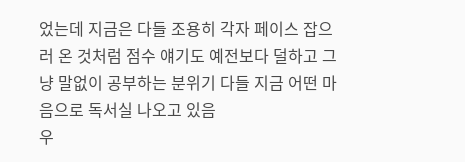었는데 지금은 다들 조용히 각자 페이스 잡으러 온 것처럼 점수 얘기도 예전보다 덜하고 그냥 말없이 공부하는 분위기 다들 지금 어떤 마음으로 독서실 나오고 있음
우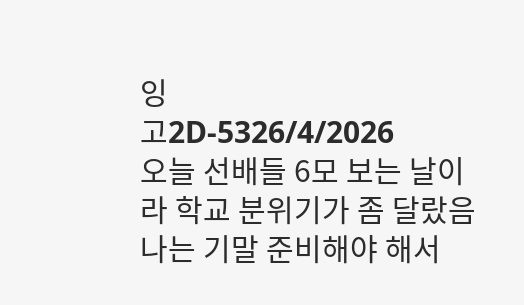잉
고2D-5326/4/2026
오늘 선배들 6모 보는 날이라 학교 분위기가 좀 달랐음 나는 기말 준비해야 해서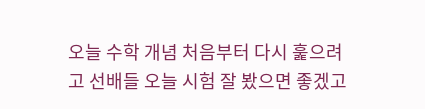오늘 수학 개념 처음부터 다시 훑으려고 선배들 오늘 시험 잘 봤으면 좋겠고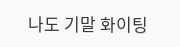나도 기말 화이팅